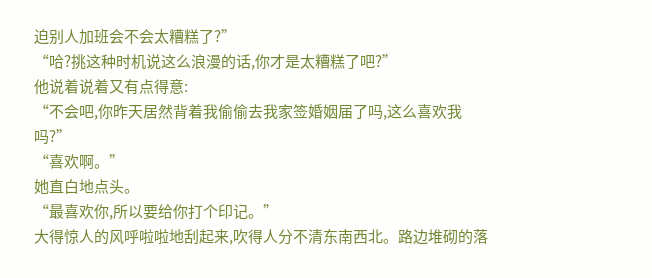迫别人加班会不会太糟糕了?”
“哈?挑这种时机说这么浪漫的话,你才是太糟糕了吧?”
他说着说着又有点得意:
“不会吧,你昨天居然背着我偷偷去我家签婚姻届了吗,这么喜欢我吗?”
“喜欢啊。”
她直白地点头。
“最喜欢你,所以要给你打个印记。”
大得惊人的风呼啦啦地刮起来,吹得人分不清东南西北。路边堆砌的落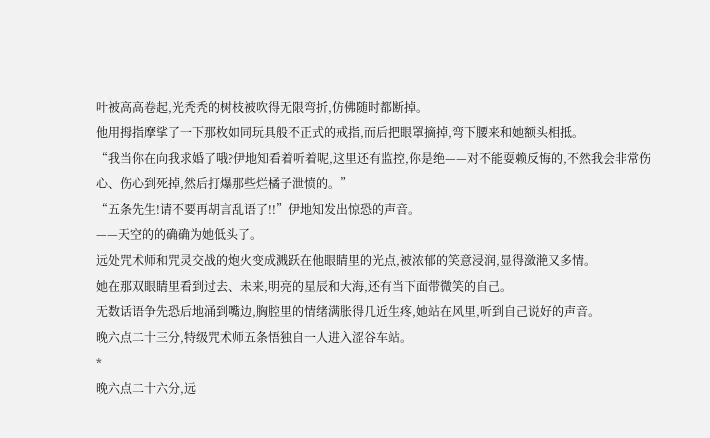叶被高高卷起,光秃秃的树枝被吹得无限弯折,仿佛随时都断掉。
他用拇指摩挲了一下那枚如同玩具般不正式的戒指,而后把眼罩摘掉,弯下腰来和她额头相抵。
“我当你在向我求婚了哦?伊地知看着听着呢,这里还有监控,你是绝——对不能耍赖反悔的,不然我会非常伤心、伤心到死掉,然后打爆那些烂橘子泄愤的。”
“五条先生!请不要再胡言乱语了!!”伊地知发出惊恐的声音。
——天空的的确确为她低头了。
远处咒术师和咒灵交战的炮火变成溅跃在他眼睛里的光点,被浓郁的笑意浸润,显得潋滟又多情。
她在那双眼睛里看到过去、未来,明亮的星辰和大海,还有当下面带微笑的自己。
无数话语争先恐后地涌到嘴边,胸腔里的情绪满胀得几近生疼,她站在风里,听到自己说好的声音。
晚六点二十三分,特级咒术师五条悟独自一人进入涩谷车站。
*
晚六点二十六分,远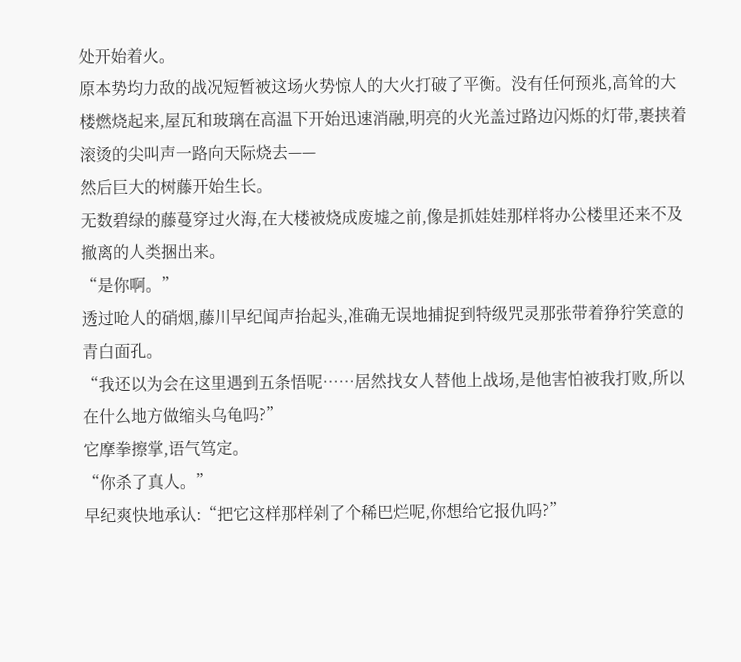处开始着火。
原本势均力敌的战况短暂被这场火势惊人的大火打破了平衡。没有任何预兆,高耸的大楼燃烧起来,屋瓦和玻璃在高温下开始迅速消融,明亮的火光盖过路边闪烁的灯带,裹挟着滚烫的尖叫声一路向天际烧去——
然后巨大的树藤开始生长。
无数碧绿的藤蔓穿过火海,在大楼被烧成废墟之前,像是抓娃娃那样将办公楼里还来不及撤离的人类捆出来。
“是你啊。”
透过呛人的硝烟,藤川早纪闻声抬起头,准确无误地捕捉到特级咒灵那张带着狰狞笑意的青白面孔。
“我还以为会在这里遇到五条悟呢……居然找女人替他上战场,是他害怕被我打败,所以在什么地方做缩头乌龟吗?”
它摩拳擦掌,语气笃定。
“你杀了真人。”
早纪爽快地承认:“把它这样那样剁了个稀巴烂呢,你想给它报仇吗?”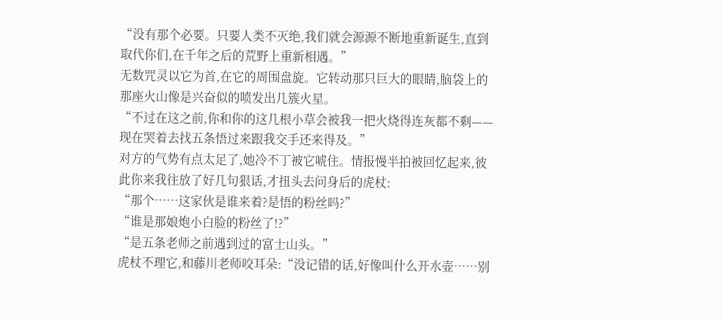“没有那个必要。只要人类不灭绝,我们就会源源不断地重新诞生,直到取代你们,在千年之后的荒野上重新相遇。”
无数咒灵以它为首,在它的周围盘旋。它转动那只巨大的眼睛,脑袋上的那座火山像是兴奋似的喷发出几簇火星。
“不过在这之前,你和你的这几根小草会被我一把火烧得连灰都不剩——现在哭着去找五条悟过来跟我交手还来得及。”
对方的气势有点太足了,她冷不丁被它唬住。情报慢半拍被回忆起来,彼此你来我往放了好几句狠话,才扭头去问身后的虎杖:
“那个……这家伙是谁来着?是悟的粉丝吗?”
“谁是那娘炮小白脸的粉丝了!?”
“是五条老师之前遇到过的富士山头。”
虎杖不理它,和藤川老师咬耳朵:“没记错的话,好像叫什么开水壶……别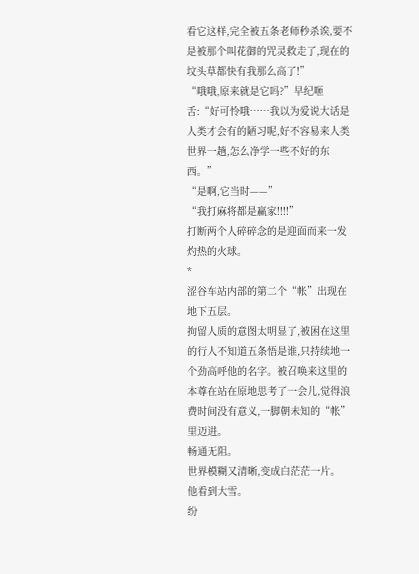看它这样,完全被五条老师秒杀诶,要不是被那个叫花御的咒灵救走了,现在的坟头草都快有我那么高了!”
“哦哦,原来就是它吗?”早纪咂舌:“好可怜哦……我以为爱说大话是人类才会有的陋习呢,好不容易来人类世界一趟,怎么净学一些不好的东西。”
“是啊,它当时——”
“我打麻将都是赢家!!!!”
打断两个人碎碎念的是迎面而来一发灼热的火球。
*
涩谷车站内部的第二个“帐”出现在地下五层。
拘留人质的意图太明显了,被困在这里的行人不知道五条悟是谁,只持续地一个劲高呼他的名字。被召唤来这里的本尊在站在原地思考了一会儿,觉得浪费时间没有意义,一脚朝未知的“帐”里迈进。
畅通无阻。
世界模糊又清晰,变成白茫茫一片。
他看到大雪。
纷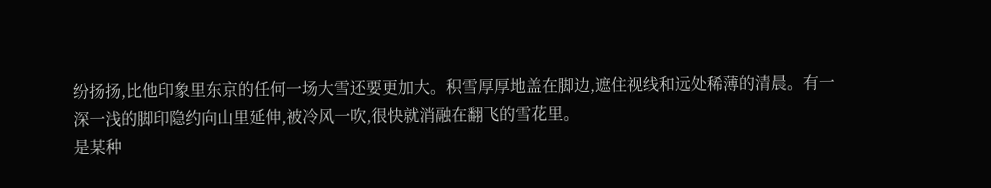纷扬扬,比他印象里东京的任何一场大雪还要更加大。积雪厚厚地盖在脚边,遮住视线和远处稀薄的清晨。有一深一浅的脚印隐约向山里延伸,被冷风一吹,很快就消融在翻飞的雪花里。
是某种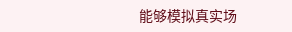能够模拟真实场